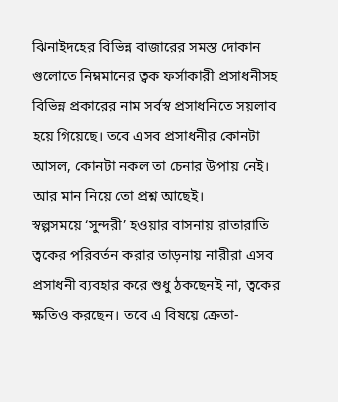ঝিনাইদহের বিভিন্ন বাজারের সমস্ত দোকান গুলোতে নিম্নমানের ত্বক ফর্সাকারী প্রসাধনীসহ বিভিন্ন প্রকারের নাম সর্বস্ব প্রসাধনিতে সয়লাব হয়ে গিয়েছে। তবে এসব প্রসাধনীর কোনটা আসল, কোনটা নকল তা চেনার উপায় নেই। আর মান নিয়ে তো প্রশ্ন আছেই।
স্বল্পসময়ে ‘সুন্দরী’ হওয়ার বাসনায় রাতারাতি ত্বকের পরিবর্তন করার তাড়নায় নারীরা এসব প্রসাধনী ব্যবহার করে শুধু ঠকছেনই না, ত্বকের ক্ষতিও করছেন। তবে এ বিষয়ে ক্রেতা-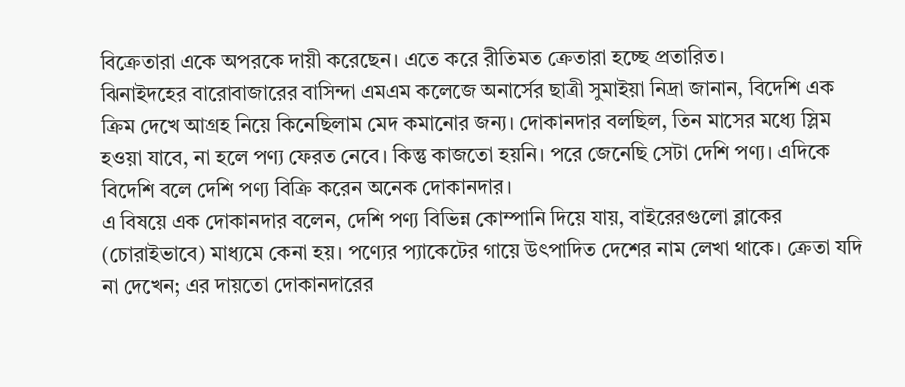বিক্রেতারা একে অপরকে দায়ী করেছেন। এতে করে রীতিমত ক্রেতারা হচ্ছে প্রতারিত।
ঝিনাইদহের বারোবাজারের বাসিন্দা এমএম কলেজে অনার্সের ছাত্রী সুমাইয়া নিদ্রা জানান, বিদেশি এক ক্রিম দেখে আগ্রহ নিয়ে কিনেছিলাম মেদ কমানোর জন্য। দোকানদার বলছিল, তিন মাসের মধ্যে স্লিম হওয়া যাবে, না হলে পণ্য ফেরত নেবে। কিন্তু কাজতো হয়নি। পরে জেনেছি সেটা দেশি পণ্য। এদিকে বিদেশি বলে দেশি পণ্য বিক্রি করেন অনেক দোকানদার।
এ বিষয়ে এক দোকানদার বলেন, দেশি পণ্য বিভিন্ন কোম্পানি দিয়ে যায়, বাইরেরগুলো ব্লাকের (চোরাইভাবে) মাধ্যমে কেনা হয়। পণ্যের প্যাকেটের গায়ে উৎপাদিত দেশের নাম লেখা থাকে। ক্রেতা যদি না দেখেন; এর দায়তো দোকানদারের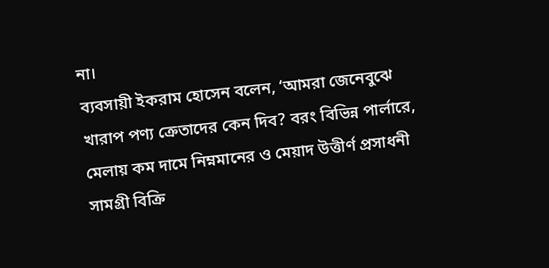না।
ব্যবসায়ী ইকরাম হোসেন বলেন, ‘আমরা জেনেবুঝে খারাপ পণ্য ক্রেতাদের কেন দিব? বরং বিভিন্ন পার্লারে, মেলায় কম দামে নিম্নমানের ও মেয়াদ উত্তীর্ণ প্রসাধনী সামগ্রী বিক্রি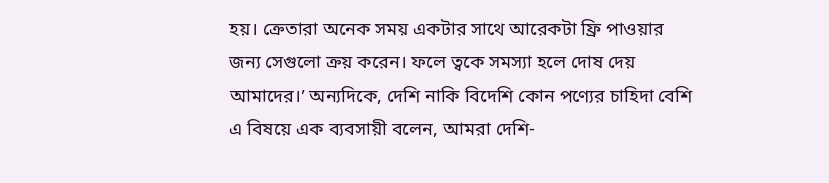হয়। ক্রেতারা অনেক সময় একটার সাথে আরেকটা ফ্রি পাওয়ার জন্য সেগুলো ক্রয় করেন। ফলে ত্বকে সমস্যা হলে দোষ দেয় আমাদের।’ অন্যদিকে, দেশি নাকি বিদেশি কোন পণ্যের চাহিদা বেশি এ বিষয়ে এক ব্যবসায়ী বলেন, আমরা দেশি-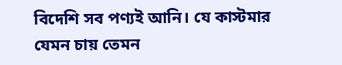বিদেশি সব পণ্যই আনি। যে কাস্টমার যেমন চায় তেমন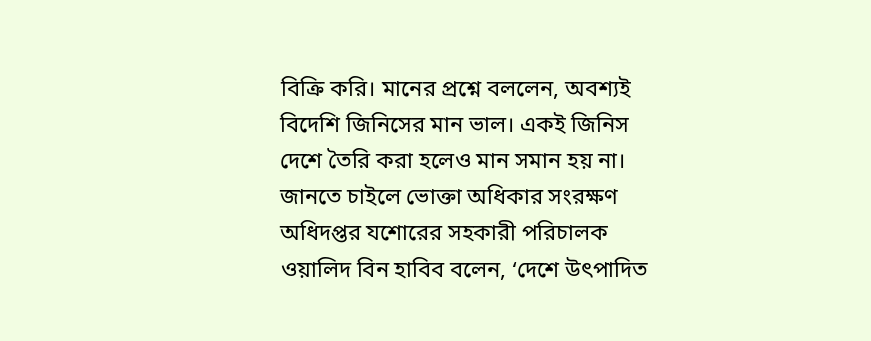বিক্রি করি। মানের প্রশ্নে বললেন, অবশ্যই বিদেশি জিনিসের মান ভাল। একই জিনিস দেশে তৈরি করা হলেও মান সমান হয় না।
জানতে চাইলে ভোক্তা অধিকার সংরক্ষণ অধিদপ্তর যশোরের সহকারী পরিচালক ওয়ালিদ বিন হাবিব বলেন, ‘দেশে উৎপাদিত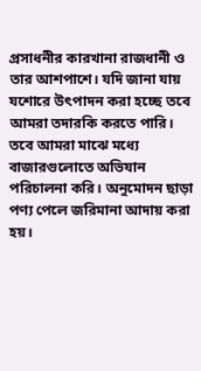প্রসাধনীর কারখানা রাজধানী ও তার আশপাশে। যদি জানা যায় যশোরে উৎপাদন করা হচ্ছে তবে আমরা তদারকি করতে পারি। তবে আমরা মাঝে মধ্যে বাজারগুলোতে অভিযান পরিচালনা করি। অনুমোদন ছাড়া পণ্য পেলে জরিমানা আদায় করা হয়।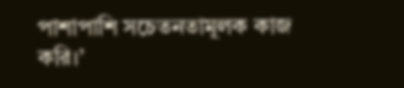পাশাপাশি সচেতনতামূলক কাজ করি।’